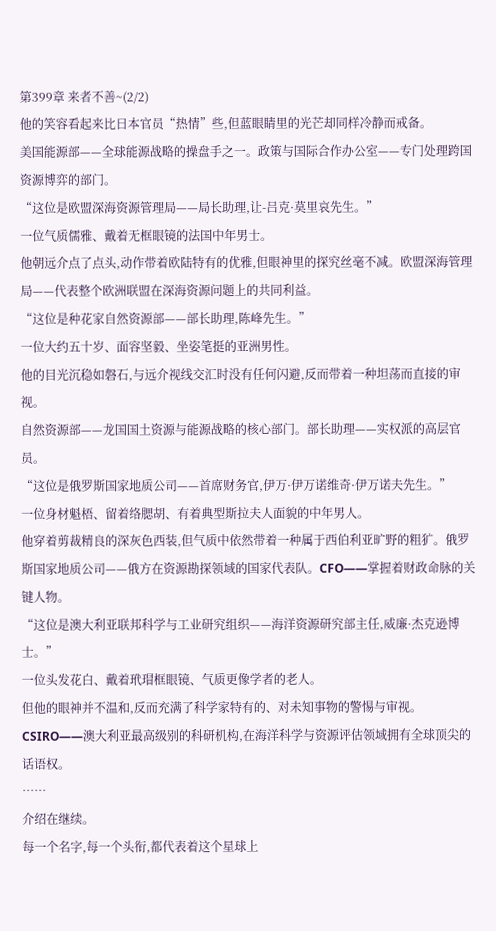第399章 来者不善~(2/2)
他的笑容看起来比日本官员“热情”些,但蓝眼睛里的光芒却同样冷静而戒备。
美国能源部——全球能源战略的操盘手之一。政策与国际合作办公室——专门处理跨国资源博弈的部门。
“这位是欧盟深海资源管理局——局长助理,让-吕克·莫里哀先生。”
一位气质儒雅、戴着无框眼镜的法国中年男士。
他朝远介点了点头,动作带着欧陆特有的优雅,但眼神里的探究丝毫不减。欧盟深海管理局——代表整个欧洲联盟在深海资源问题上的共同利益。
“这位是种花家自然资源部——部长助理,陈峰先生。”
一位大约五十岁、面容坚毅、坐姿笔挺的亚洲男性。
他的目光沉稳如磐石,与远介视线交汇时没有任何闪避,反而带着一种坦荡而直接的审视。
自然资源部——龙国国土资源与能源战略的核心部门。部长助理——实权派的高层官员。
“这位是俄罗斯国家地质公司——首席财务官,伊万·伊万诺维奇·伊万诺夫先生。”
一位身材魁梧、留着络腮胡、有着典型斯拉夫人面貌的中年男人。
他穿着剪裁精良的深灰色西装,但气质中依然带着一种属于西伯利亚旷野的粗犷。俄罗斯国家地质公司——俄方在资源勘探领域的国家代表队。CFO——掌握着财政命脉的关键人物。
“这位是澳大利亚联邦科学与工业研究组织——海洋资源研究部主任,威廉·杰克逊博士。”
一位头发花白、戴着玳瑁框眼镜、气质更像学者的老人。
但他的眼神并不温和,反而充满了科学家特有的、对未知事物的警惕与审视。
CSIRO——澳大利亚最高级别的科研机构,在海洋科学与资源评估领域拥有全球顶尖的话语权。
……
介绍在继续。
每一个名字,每一个头衔,都代表着这个星球上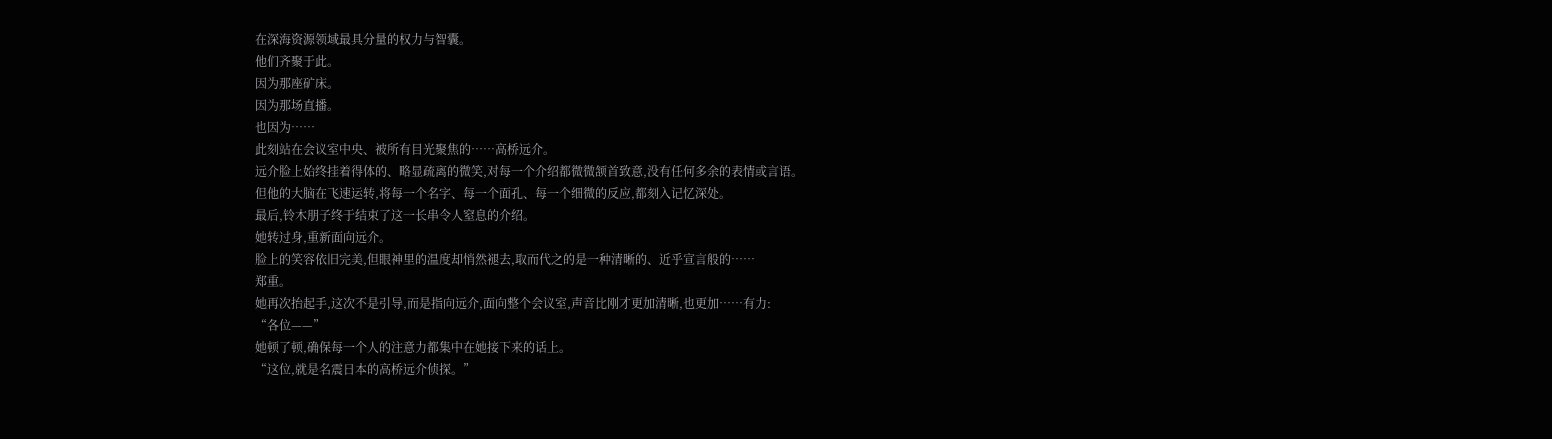在深海资源领域最具分量的权力与智囊。
他们齐聚于此。
因为那座矿床。
因为那场直播。
也因为……
此刻站在会议室中央、被所有目光聚焦的……高桥远介。
远介脸上始终挂着得体的、略显疏离的微笑,对每一个介绍都微微颔首致意,没有任何多余的表情或言语。
但他的大脑在飞速运转,将每一个名字、每一个面孔、每一个细微的反应,都刻入记忆深处。
最后,铃木朋子终于结束了这一长串令人窒息的介绍。
她转过身,重新面向远介。
脸上的笑容依旧完美,但眼神里的温度却悄然褪去,取而代之的是一种清晰的、近乎宣言般的……
郑重。
她再次抬起手,这次不是引导,而是指向远介,面向整个会议室,声音比刚才更加清晰,也更加……有力:
“各位——”
她顿了顿,确保每一个人的注意力都集中在她接下来的话上。
“这位,就是名震日本的高桥远介侦探。”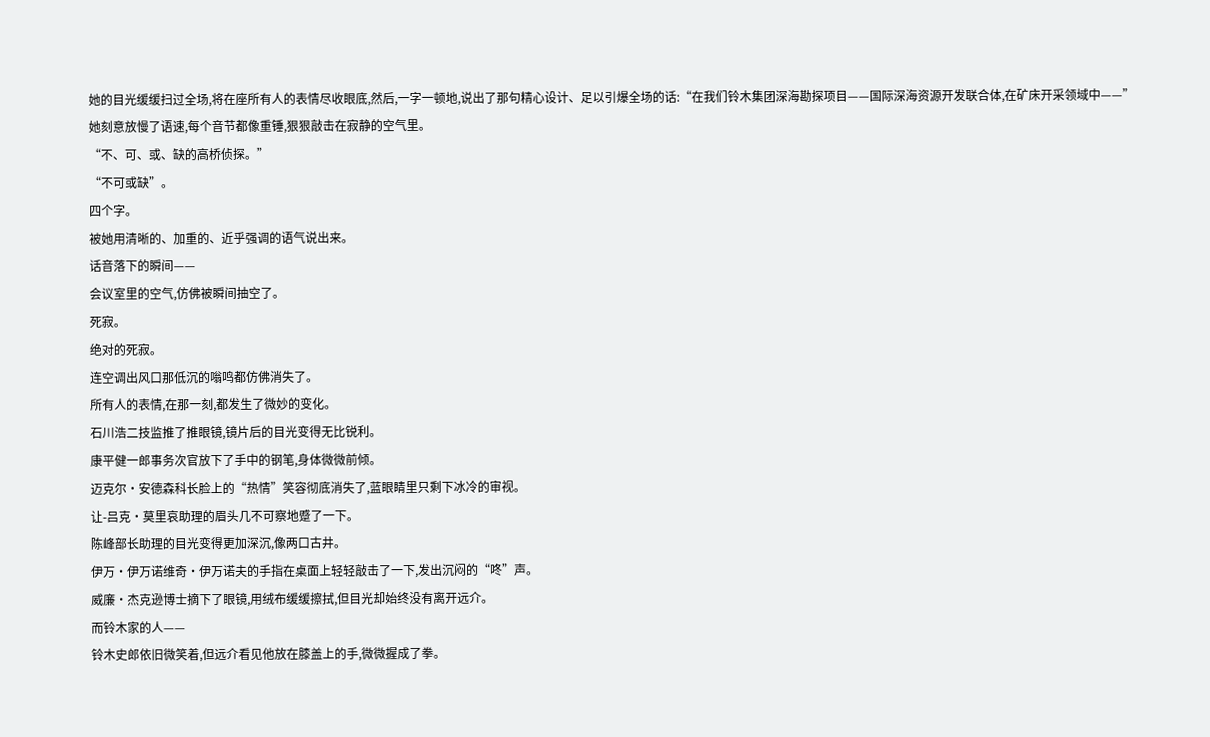她的目光缓缓扫过全场,将在座所有人的表情尽收眼底,然后,一字一顿地,说出了那句精心设计、足以引爆全场的话:“在我们铃木集团深海勘探项目——国际深海资源开发联合体,在矿床开采领域中——”
她刻意放慢了语速,每个音节都像重锤,狠狠敲击在寂静的空气里。
“不、可、或、缺的高桥侦探。”
“不可或缺”。
四个字。
被她用清晰的、加重的、近乎强调的语气说出来。
话音落下的瞬间——
会议室里的空气,仿佛被瞬间抽空了。
死寂。
绝对的死寂。
连空调出风口那低沉的嗡鸣都仿佛消失了。
所有人的表情,在那一刻,都发生了微妙的变化。
石川浩二技监推了推眼镜,镜片后的目光变得无比锐利。
康平健一郎事务次官放下了手中的钢笔,身体微微前倾。
迈克尔·安德森科长脸上的“热情”笑容彻底消失了,蓝眼睛里只剩下冰冷的审视。
让-吕克·莫里哀助理的眉头几不可察地蹙了一下。
陈峰部长助理的目光变得更加深沉,像两口古井。
伊万·伊万诺维奇·伊万诺夫的手指在桌面上轻轻敲击了一下,发出沉闷的“咚”声。
威廉·杰克逊博士摘下了眼镜,用绒布缓缓擦拭,但目光却始终没有离开远介。
而铃木家的人——
铃木史郎依旧微笑着,但远介看见他放在膝盖上的手,微微握成了拳。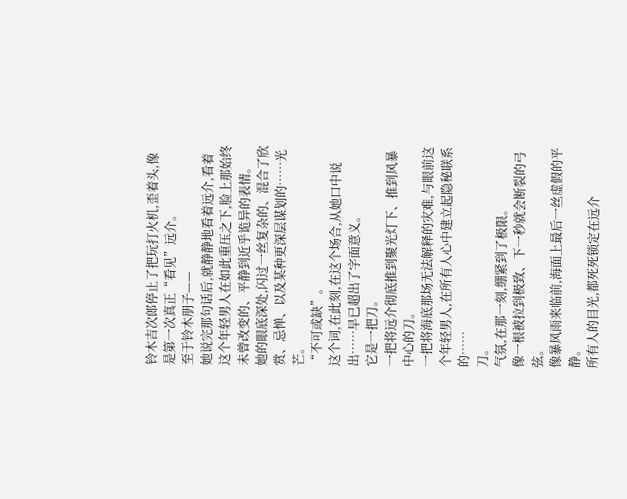铃木吉次郎停止了把玩打火机,歪着头,像是第一次真正“看见”远介。
至于铃木朋子——
她说完那句话后,就静静地看着远介,看着这个年轻男人在如此重压之下,脸上那始终未曾改变的、平静到近乎诡异的表情。
她的眼底深处,闪过一丝复杂的、混合了欣赏、忌惮、以及某种更深层谋划的……光芒。
“不可或缺”。
这个词,在此刻,在这个场合,从她口中说出……早已超出了字面意义。
它是一把刀。
一把将远介彻底推到聚光灯下、推到风暴中心的刀。
一把将海底那场无法解释的灾难,与眼前这个年轻男人,在所有人心中建立起隐秘联系的……
刀。
气氛,在那一刻,绷紧到了极限。
像一根被拉到极致、下一秒就会断裂的弓弦。
像暴风雨来临前,海面上最后一丝虚假的平静。
所有人的目光,都死死锁定在远介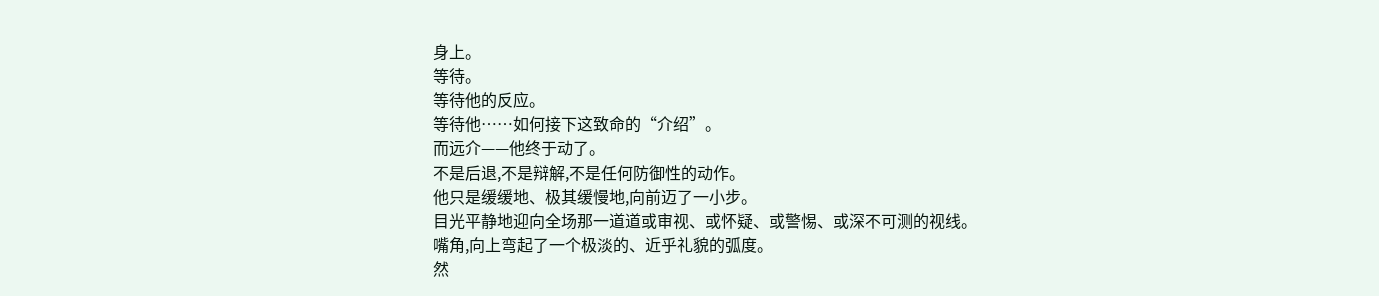身上。
等待。
等待他的反应。
等待他……如何接下这致命的“介绍”。
而远介——他终于动了。
不是后退,不是辩解,不是任何防御性的动作。
他只是缓缓地、极其缓慢地,向前迈了一小步。
目光平静地迎向全场那一道道或审视、或怀疑、或警惕、或深不可测的视线。
嘴角,向上弯起了一个极淡的、近乎礼貌的弧度。
然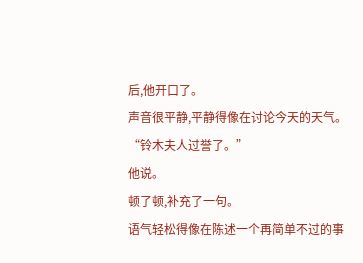后,他开口了。
声音很平静,平静得像在讨论今天的天气。
“铃木夫人过誉了。”
他说。
顿了顿,补充了一句。
语气轻松得像在陈述一个再简单不过的事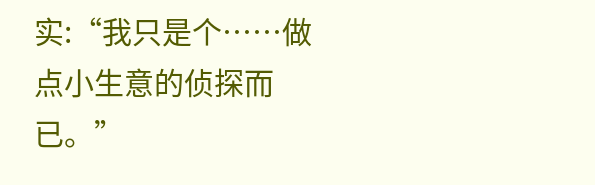实:“我只是个……做点小生意的侦探而已。”